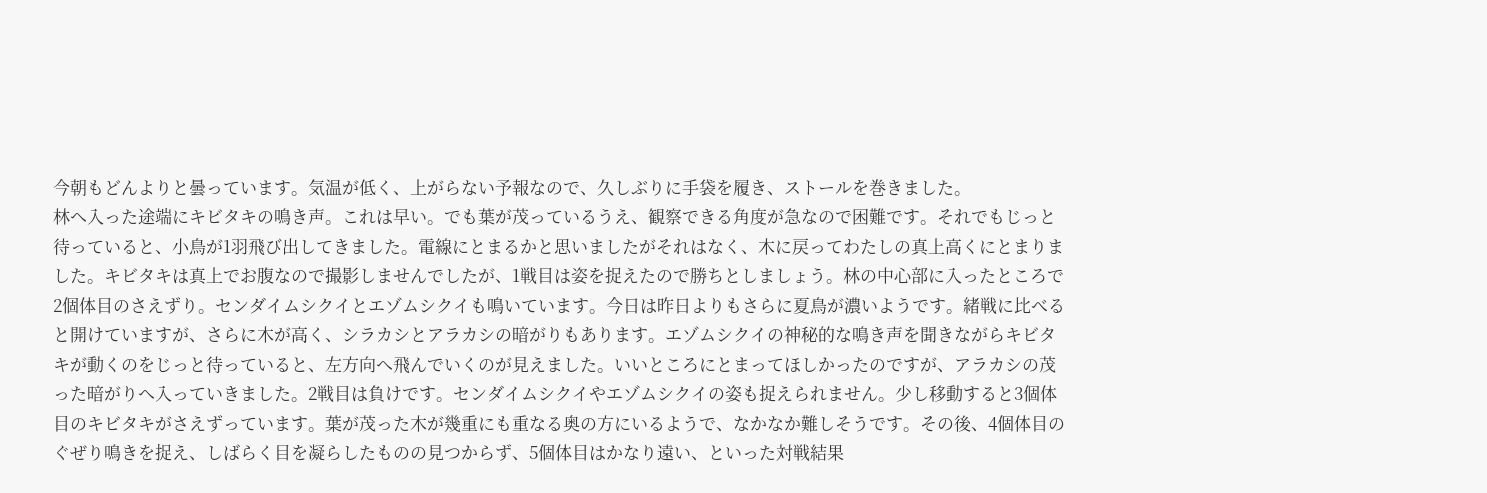今朝もどんよりと曇っています。気温が低く、上がらない予報なので、久しぶりに手袋を履き、ストールを巻きました。
林へ入った途端にキビタキの鳴き声。これは早い。でも葉が茂っているうえ、観察できる角度が急なので困難です。それでもじっと待っていると、小鳥が1羽飛び出してきました。電線にとまるかと思いましたがそれはなく、木に戻ってわたしの真上高くにとまりました。キビタキは真上でお腹なので撮影しませんでしたが、1戦目は姿を捉えたので勝ちとしましょう。林の中心部に入ったところで2個体目のさえずり。センダイムシクイとエゾムシクイも鳴いています。今日は昨日よりもさらに夏鳥が濃いようです。緒戦に比べると開けていますが、さらに木が高く、シラカシとアラカシの暗がりもあります。エゾムシクイの神秘的な鳴き声を聞きながらキビタキが動くのをじっと待っていると、左方向へ飛んでいくのが見えました。いいところにとまってほしかったのですが、アラカシの茂った暗がりへ入っていきました。2戦目は負けです。センダイムシクイやエゾムシクイの姿も捉えられません。少し移動すると3個体目のキビタキがさえずっています。葉が茂った木が幾重にも重なる奥の方にいるようで、なかなか難しそうです。その後、4個体目のぐぜり鳴きを捉え、しばらく目を凝らしたものの見つからず、5個体目はかなり遠い、といった対戦結果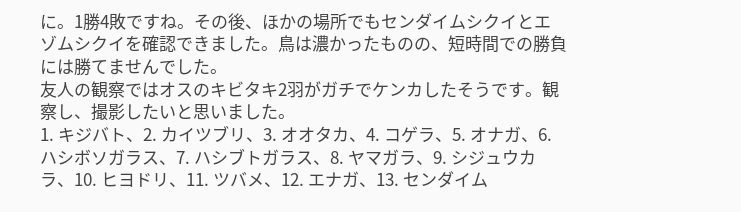に。1勝4敗ですね。その後、ほかの場所でもセンダイムシクイとエゾムシクイを確認できました。鳥は濃かったものの、短時間での勝負には勝てませんでした。
友人の観察ではオスのキビタキ2羽がガチでケンカしたそうです。観察し、撮影したいと思いました。
1. キジバト、2. カイツブリ、3. オオタカ、4. コゲラ、5. オナガ、6. ハシボソガラス、7. ハシブトガラス、8. ヤマガラ、9. シジュウカラ、10. ヒヨドリ、11. ツバメ、12. エナガ、13. センダイム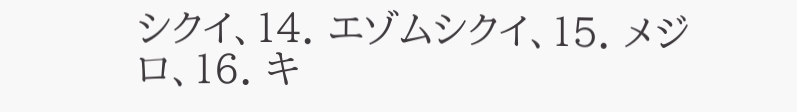シクイ、14. エゾムシクイ、15. メジロ、16. キ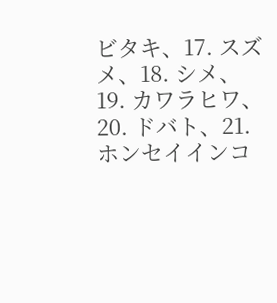ビタキ、17. スズメ、18. シメ、19. カワラヒワ、20. ドバト、21. ホンセイインコ